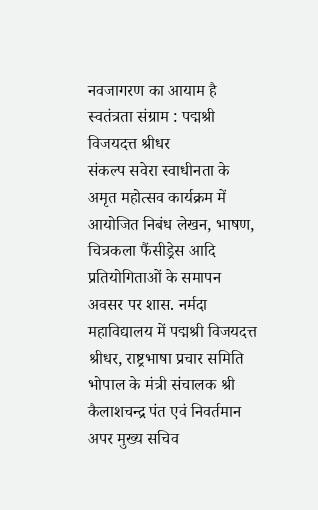नवजागरण का आयाम है स्वतंत्रता संग्राम : पद्मश्री विजयदत्त श्रीधर
संकल्प सवेरा स्वाधीनता के अमृत महोत्सव कार्यक्रम में आयोजित निबंध लेखन, भाषण, चित्रकला फैंसीड्रेस आदि प्रतियोगिताओं के समापन अवसर पर शास. नर्मदा महाविद्यालय में पद्मश्री विजयदत्त श्रीधर, राष्ट्रभाषा प्रचार समिति भोपाल के मंत्री संचालक श्री कैलाशचन्द्र पंत एवं निवर्तमान अपर मुख्य सचिव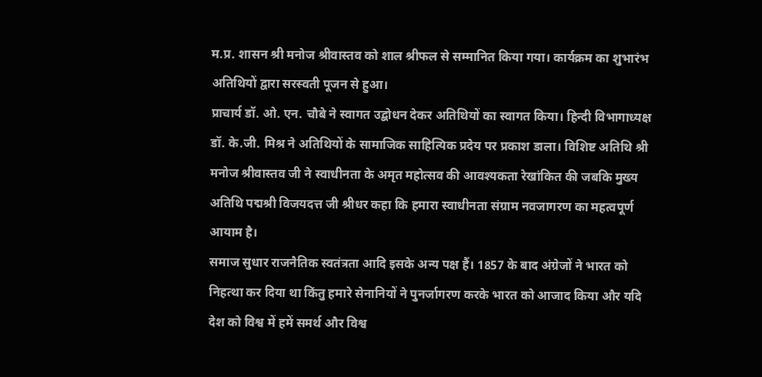म.प्र. शासन श्री मनोज श्रीवास्तव को शाल श्रीफल से सम्मानित किया गया। कार्यक्रम का शुभारंभ अतिथियों द्वारा सरस्वती पूजन से हुआ।
प्राचार्य डॉ. ओ. एन. चौबे ने स्वागत उद्बोधन देकर अतिथियों का स्वागत किया। हिन्दी विभागाध्यक्ष डॉ. के.जी. मिश्र ने अतिथियों के सामाजिक साहित्यिक प्रदेय पर प्रकाश डाला। विशिष्ट अतिथि श्री मनोज श्रीवास्तव जी ने स्वाधीनता के अमृत महोत्सव की आवश्यकता रेखांकित की जबकि मुख्य अतिथि पद्मश्री विजयदत्त जी श्रीधर कहा कि हमारा स्वाधीनता संग्राम नवजागरण का महत्वपूर्ण आयाम है।
समाज सुधार राजनैतिक स्वतंत्रता आदि इसके अन्य पक्ष हैं। 1857 के बाद अंग्रेजों ने भारत को निहत्था कर दिया था किंतु हमारे सेनानियों ने पुनर्जागरण करके भारत को आजाद किया और यदि देश को विश्व में हमें समर्थ और विश्व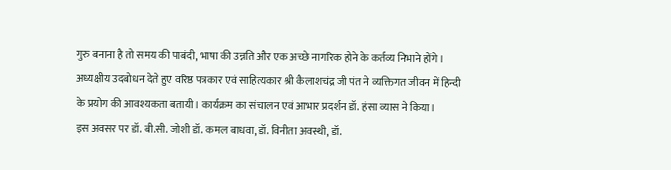गुरु बनाना है तो समय की पाबंदी, भाषा की उन्नति और एक अच्छे नागरिक होने के कर्तव्य निभाने होंगे।
अध्यक्षीय उदबोधन देते हुए वरिष्ठ पत्रकार एवं साहित्यकार श्री कैलाशचंद्र जी पंत ने व्यक्तिगत जीवन में हिन्दी के प्रयोग की आवश्यकता बतायी। कार्यक्रम का संचालन एवं आभार प्रदर्शन डॉ. हंसा व्यास ने किया।
इस अवसर पर डॉ. बी.सी. जोशी डॉ. कमल बाधवा, डॉ. विनीता अवस्थी, डॉ.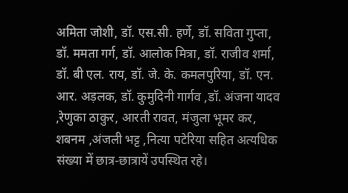अमिता जोशी, डॉ. एस.सी. हर्णे, डॉ. सविता गुप्ता, डॉ. ममता गर्ग, डॉ. आलोक मित्रा, डॉ. राजीव शर्मा, डॉ. बी एल. राय, डॉ. जे. के. कमलपुरिया, डॉ. एन. आर. अड़लक, डॉ. कुमुदिनी गार्गव ,डॉ. अंजना यादव ,रेणुका ठाकुर, आरती रावत, मंजुला भूमर कर, शबनम ,अंजली भट्ट ,नित्या पटेरिया सहित अत्यधिक संख्या में छात्र-छात्रायें उपस्थित रहे।